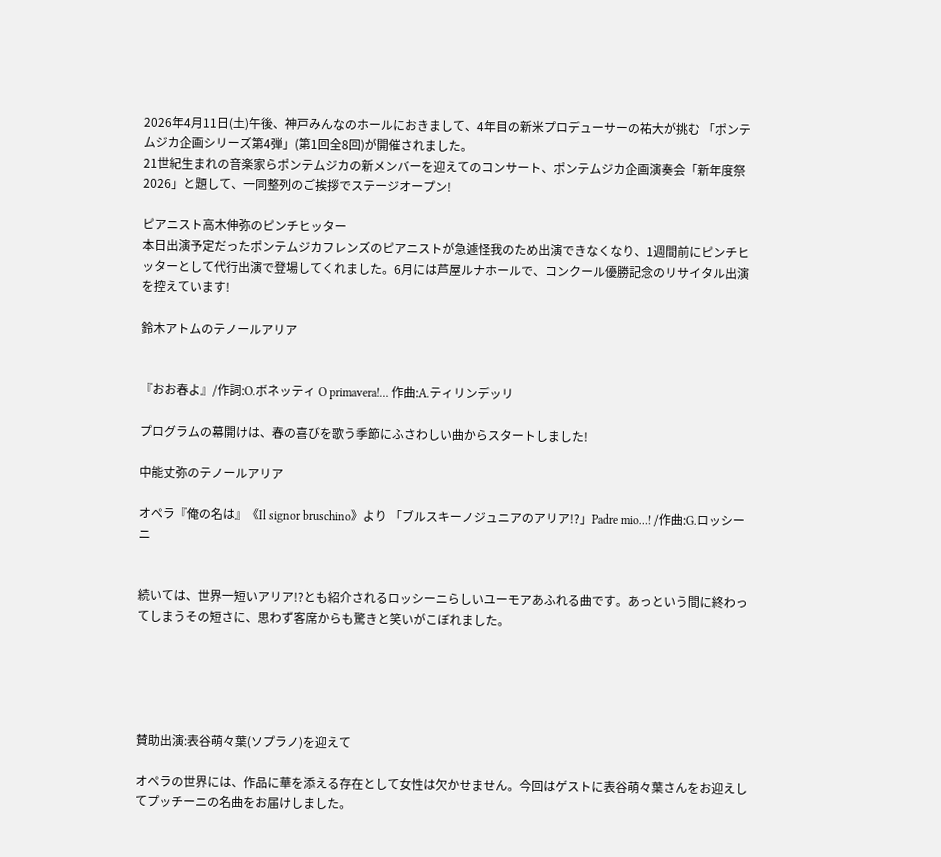2026年4月11日(土)午後、神戸みんなのホールにおきまして、4年目の新米プロデューサーの祐大が挑む 「ポンテムジカ企画シリーズ第4弾」(第1回全8回)が開催されました。
21世紀生まれの音楽家らポンテムジカの新メンバーを迎えてのコンサート、ポンテムジカ企画演奏会「新年度祭2026」と題して、一同整列のご挨拶でステージオープン!

ピアニスト高木伸弥のピンチヒッター
本日出演予定だったポンテムジカフレンズのピアニストが急遽怪我のため出演できなくなり、1週間前にピンチヒッターとして代行出演で登場してくれました。6月には芦屋ルナホールで、コンクール優勝記念のリサイタル出演を控えています!

鈴木アトムのテノールアリア


『おお春よ』/作詞:O.ボネッティ O primavera!… 作曲:A.ティリンデッリ

プログラムの幕開けは、春の喜びを歌う季節にふさわしい曲からスタートしました!

中能丈弥のテノールアリア

オペラ『俺の名は』《Il signor bruschino》より 「ブルスキーノジュニアのアリア!?」Padre mio…! /作曲:G.ロッシーニ


続いては、世界一短いアリア!?とも紹介されるロッシーニらしいユーモアあふれる曲です。あっという間に終わってしまうその短さに、思わず客席からも驚きと笑いがこぼれました。





賛助出演:表谷萌々葉(ソプラノ)を迎えて

オペラの世界には、作品に華を添える存在として女性は欠かせません。今回はゲストに表谷萌々葉さんをお迎えしてプッチーニの名曲をお届けしました。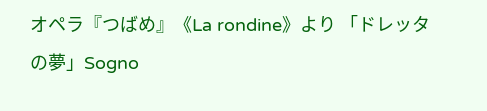オペラ『つばめ』《La rondine》より 「ドレッタの夢」Sogno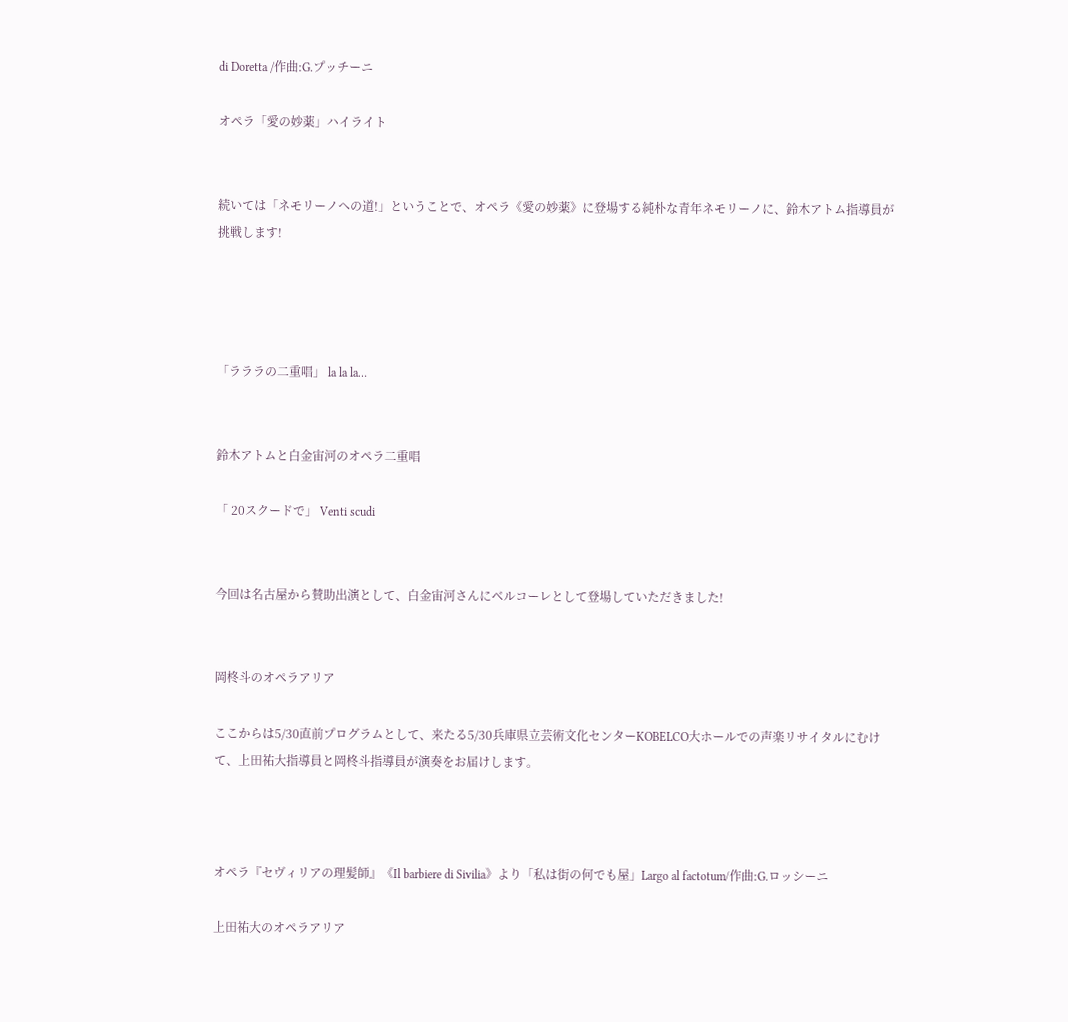di Doretta /作曲:G.プッチーニ

オペラ「愛の妙薬」ハイライト


続いては「ネモリーノへの道!」ということで、オペラ《愛の妙薬》に登場する純朴な青年ネモリーノに、鈴木アトム指導員が挑戦します!




「ラララの二重唱」 la la la…


鈴木アトムと白金宙河のオペラ二重唱

「 20スクードで」 Venti scudi


今回は名古屋から賛助出演として、白金宙河さんにベルコーレとして登場していただきました!


岡柊斗のオペラアリア

ここからは5/30直前プログラムとして、来たる5/30兵庫県立芸術文化センターKOBELCO大ホールでの声楽リサイタルにむけて、上田祐大指導員と岡柊斗指導員が演奏をお届けします。



オペラ『セヴィリアの理髪師』《Il barbiere di Sivilia》より「私は街の何でも屋」Largo al factotum/作曲:G.ロッシーニ

上田祐大のオペラアリア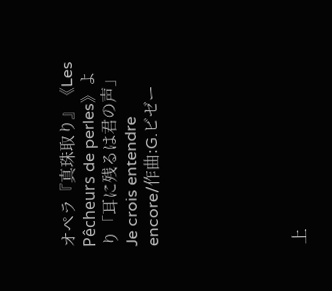オペラ『真珠取り』《Les Pêcheurs de perles》より「耳に残るは君の声」Je crois entendre encore/作曲:G.ビゼー






上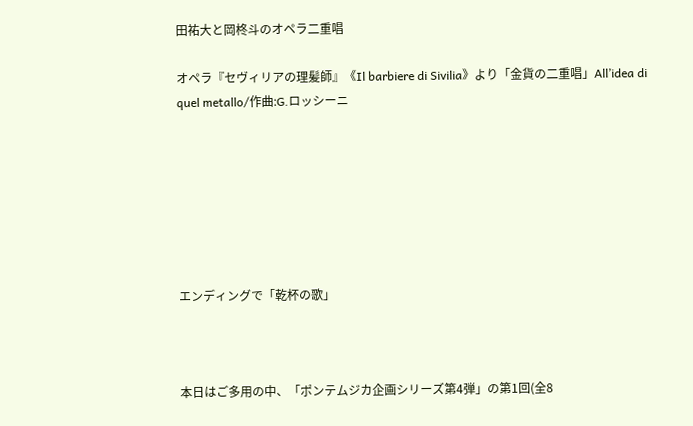田祐大と岡柊斗のオペラ二重唱

オペラ『セヴィリアの理髪師』《Il barbiere di Sivilia》より「金貨の二重唱」All’idea di quel metallo/作曲:G.ロッシーニ







エンディングで「乾杯の歌」



本日はご多用の中、「ポンテムジカ企画シリーズ第4弾」の第1回(全8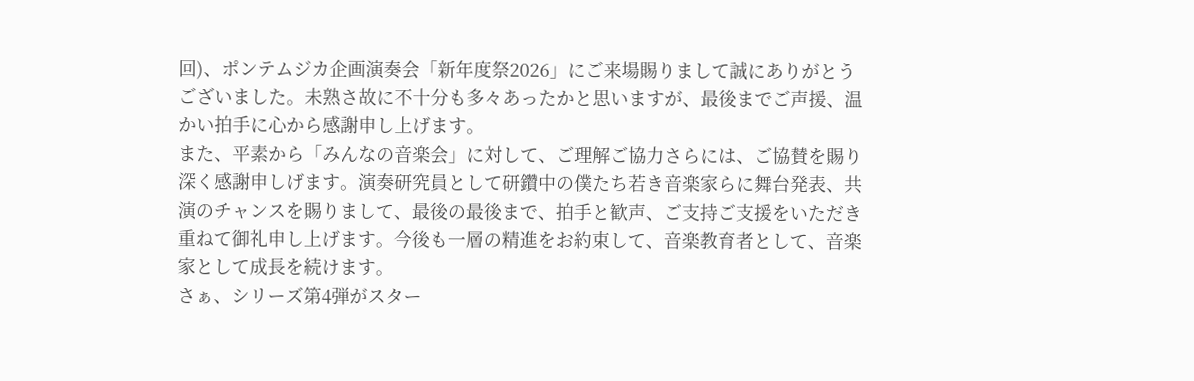回)、ポンテムジカ企画演奏会「新年度祭2026」にご来場賜りまして誠にありがとうございました。未熟さ故に不十分も多々あったかと思いますが、最後までご声援、温かい拍手に心から感謝申し上げます。
また、平素から「みんなの音楽会」に対して、ご理解ご協力さらには、ご協賛を賜り深く感謝申しげます。演奏研究員として研鑽中の僕たち若き音楽家らに舞台発表、共演のチャンスを賜りまして、最後の最後まで、拍手と歓声、ご支持ご支援をいただき重ねて御礼申し上げます。今後も一層の精進をお約束して、音楽教育者として、音楽家として成長を続けます。
さぁ、シリーズ第4弾がスター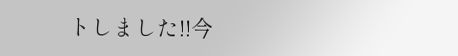トしました!!今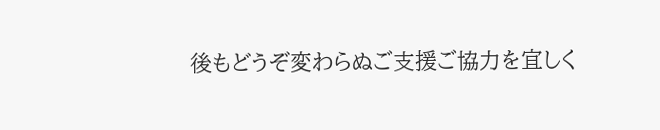後もどうぞ変わらぬご支援ご協力を宜しく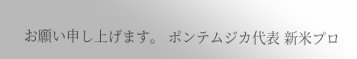お願い申し上げます。 ポンテムジカ代表 新米プロ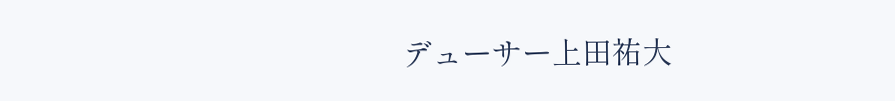デューサー上田祐大